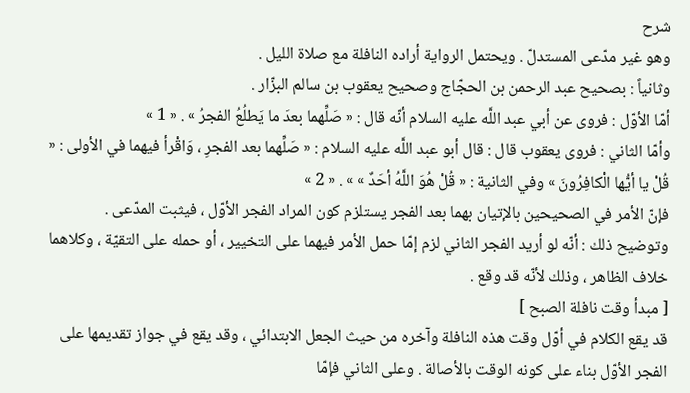شرح
وهو غير مدّعى المستدلّ . ويحتمل الرواية أراده النافلة مع صلاة الليل .
وثانياً : بصحيح عبد الرحمن بن الحجّاج وصحيح يعقوب بن سالم البزّار .
أمّا الأوّل : فروى عن أبي عبد اللَّه عليه السلام أنّه قال : « صَلِّهما بعدَ ما يَطلُعُ الفجرُ » . « 1 »
وأمّا الثاني : فروى يعقوب قال : قال أبو عبد اللَّه عليه السلام : « صَلِّهما بعد الفجرِ ، وَاقْرأ فيهما في الأولى : « قُلْ يا أيُّها الْكافِرُونَ » وفي الثانية : « قُلْ هُوَ اللَّهُ أحَدٌ » » . « 2 »
فإنّ الأمر في الصحيحين بالإتيان بهما بعد الفجر يستلزم كون المراد الفجر الأوّل ، فيثبت المدّعى .
وتوضيح ذلك : أنّه لو أريد الفجر الثاني لزم إمّا حمل الأمر فيهما على التخيير ، أو حمله على التقيّة ، وكلاهما خلاف الظاهر ، وذلك لأنّه قد وقع .
[ مبدأ وقت نافلة الصبح ]
قد يقع الكلام في أوّل وقت هذه النافلة وآخره من حيث الجعل الابتدائي ، وقد يقع في جواز تقديمها على الفجر الأوّل بناء على كونه الوقت بالأصالة . وعلى الثاني فإمّا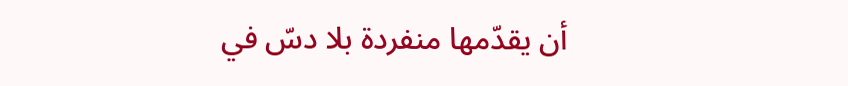أن يقدّمها منفردة بلا دسّ في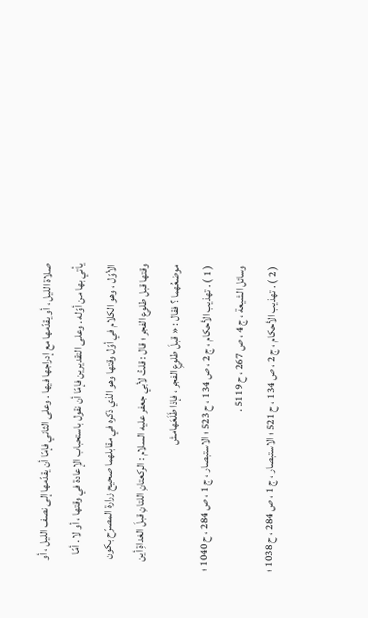صلاة الليل ، أو يقدّمها مع إدراجها فيها . وعلى الثاني فإمّا أن يقدّمها إلى نصف الليل ، أو يأتي بها من أوّله . وعلى التقديرين فإمّا أن نقول باستحباب الإعادة في وقتها ، أو لا . أمّا الأوّل ، وهو الكلام في أوّل وقتها وهو الذي ذكره في مقابلهما صحيح زرارة المصرّح بكون وقتها قبل طلوع الفجر ؛ قال : قلتُ لأبي جعفر عليه السلام : الركعتانِ اللتانِ قبلَ الغداةِ أين موضعُهما ؟ فقال : « قبلَ طلوعِ الفجر ، فإذا طَلَعَهامش
( 1 ) . تهذيب الأحكام ، ج 2 ، ص 134 ، ح 523 ؛ الاستبصار ، ج 1 ، ص 284 ، ح 1040 ؛ وسائل الشيعة ، ج 4 ، ص 267 ، ح 5119 .
( 2 ) . تهذيب الأحكام ، ج 2 ، ص 134 ، ح 521 ؛ الاستبصار ، ج 1 ، ص 284 ، ح 1038 ؛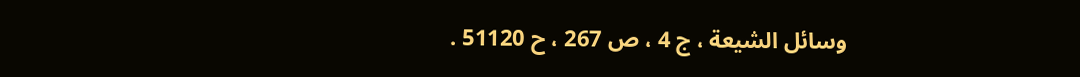وسائل الشيعة ، ج 4 ، ص 267 ، ح 51120 .